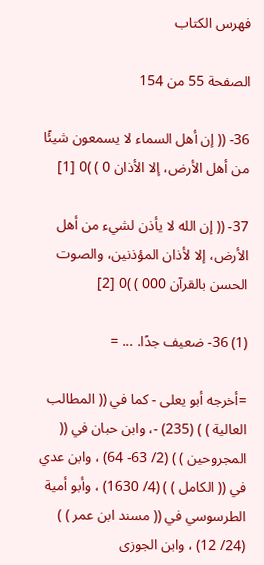فهرس الكتاب

الصفحة 55 من 154

36- (( إن أهل السماء لا يسمعون شيئًا من أهل الأرض، إلا الأذان 0 ) )0 [1]

37- (( إن الله لا يأذن لشيء من أهل الأرض، إلا لأذان المؤذنين، والصوت الحسن بالقرآن 000 ) )0 [2]

(1) 36- ضعيف جدًا. ... =

=أخرجه أبو يعلى - كما في (( المطالب العالية ) ) (235) -، وابن حبان في (( المجروحين ) ) (2/ 63- 64) ، وابن عدي في (( الكامل ) ) (4/ 1630) ، وأبو أمية الطرسوسي في (( مسند ابن عمر ) ) (24/ 12) ، وابن الجوزى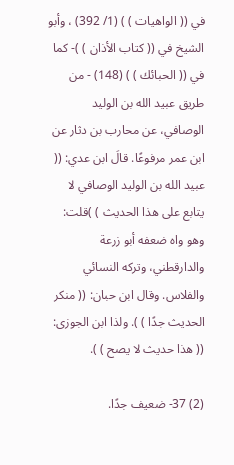في (( الواهيات ) ) (1/ 392) ، وأبو الشيخ في (( كتاب الأذان ) )- كما في (( الحبائك ) ) (148) - من طريق عبيد الله بن الوليد الوصافي، عن محارب بن دثار عن ابن عمر مرفوعًا. قالَ ابن عدي: (( عبيد الله بن الوليد الوصافي لا يتابع على هذا الحديث ) )قلت: وهو واه ضعفه أبو زرعة والدارقطني، وتركه النسائي والفلاس. وقال ابن حبان: (( منكر الحديث جدًا ) ). ولذا ابن الجوزى: (( هذا حديث لا يصح ) ).

(2) 37- ضعيف جدًا.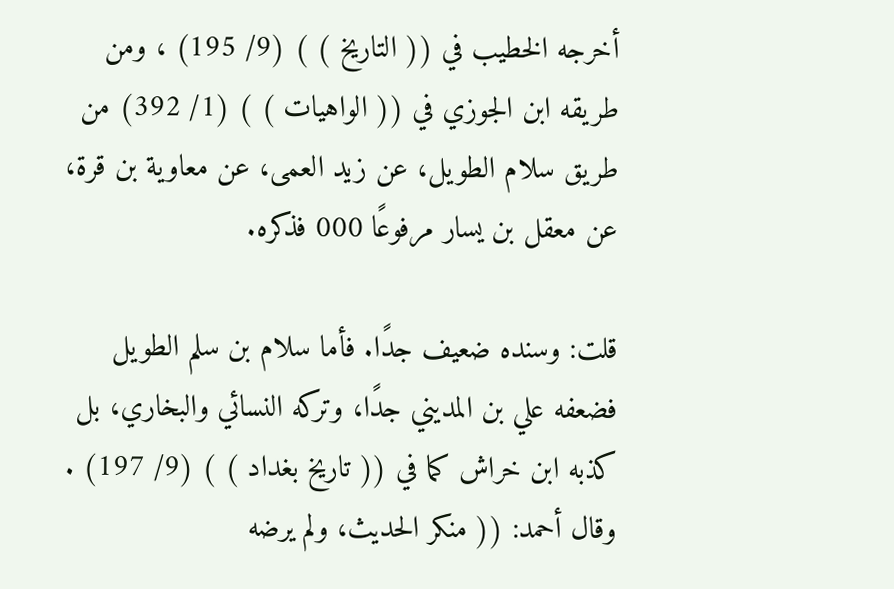أخرجه الخطيب في (( التاريخ ) ) (9/ 195) ، ومن طريقه ابن الجوزي في (( الواهيات ) ) (1/ 392) من طريق سلام الطويل، عن زيد العمى، عن معاوية بن قرة، عن معقل بن يسار مرفوعًا 000 فذكره.

قلت: وسنده ضعيف جدًا. فأما سلام بن سلم الطويل فضعفه علي بن المديني جدًا، وتركه النسائي والبخاري، بل كذبه ابن خراش كما في (( تاريخ بغداد ) ) (9/ 197) . وقال أحمد: (( منكر الحديث، ولم يرضه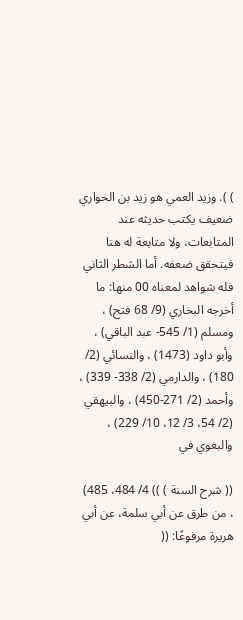) ). وزيد العمي هو زيد بن الحواري ضعيف يكتب حديثه عند المتابعات، ولا متابعة له هنا فيتحقق ضعفه. أما الشطر الثاني فله شواهد لمعناه 00 منها: ما أخرجه البخاري (9/ 68 فتح) ، ومسلم (1/ 545- عبد الباقي) ، وأبو داود (1473) ، والنسائي (2/ 180) ، والدارمي (2/ 338- 339) ، وأحمد (2/ 271-450) ، والبيهقي (2/ 54، 3/ 12، 10/ 229) ، والبغوي في

(( شرح السنة ) )) 4/ 484، 485) ، من طرق عن أبي سلمة، عن أبي هريرة مرفوعًا: ((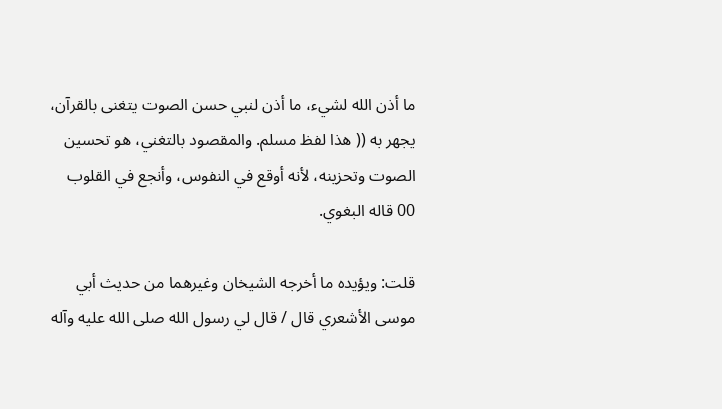ما أذن الله لشيء، ما أذن لنبي حسن الصوت يتغنى بالقرآن، يجهر به (( هذا لفظ مسلم. والمقصود بالتغني، هو تحسين الصوت وتحزينه، لأنه أوقع في النفوس، وأنجع في القلوب 00 قاله البغوي.

قلت: ويؤيده ما أخرجه الشيخان وغيرهما من حديث أبي موسى الأشعري قال / قال لي رسول الله صلى الله عليه وآله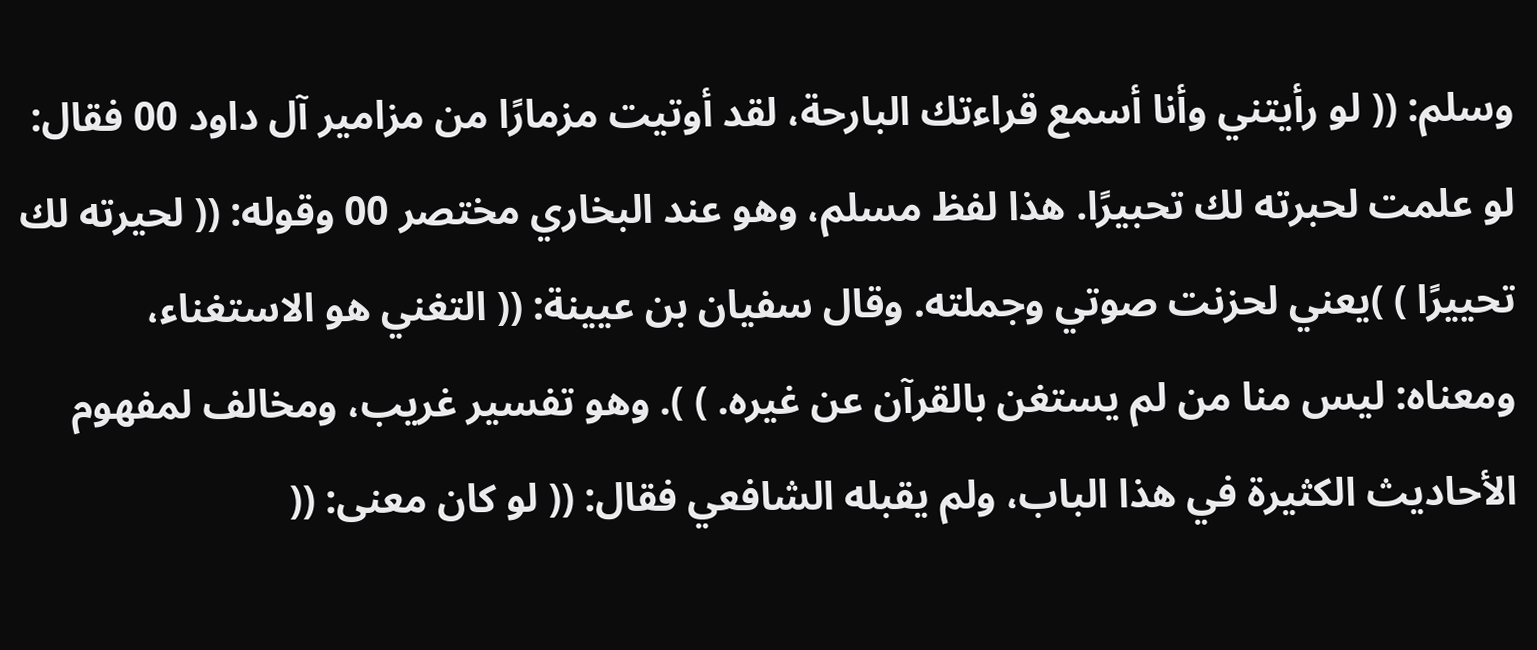وسلم: (( لو رأيتني وأنا أسمع قراءتك البارحة، لقد أوتيت مزمارًا من مزامير آل داود 00 فقال: لو علمت لحبرته لك تحبيرًا. هذا لفظ مسلم، وهو عند البخاري مختصر 00 وقوله: (( لحيرته لك تحييرًا ) )يعني لحزنت صوتي وجملته. وقال سفيان بن عيينة: (( التغني هو الاستغناء، ومعناه: ليس منا من لم يستغن بالقرآن عن غيره. ) ). وهو تفسير غريب، ومخالف لمفهوم الأحاديث الكثيرة في هذا الباب، ولم يقبله الشافعي فقال: (( لو كان معنى: ((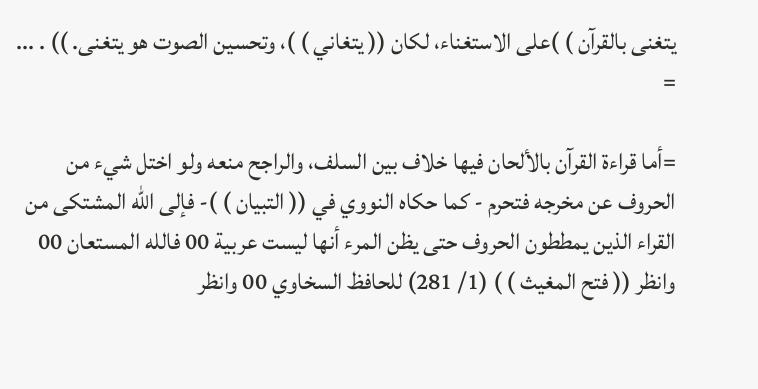يتغنى بالقرآن ) )على الاستغناء، لكان (( يتغاني ) )، وتحسين الصوت هو يتغنى. )) . ... =

=أما قراءة القرآن بالألحان فيها خلاف بين السلف، والراجح منعه ولو اختل شيء من الحروف عن مخرجه فتحرم - كما حكاه النووي في (( التبيان ) )- فإلى الله المشتكى من القراء الذين يمططون الحروف حتى يظن المرء أنها ليست عربية 00 فالله المستعان 00 وانظر (( فتح المغيث ) ) (1/ 281) للحافظ السخاوي 00 وانظر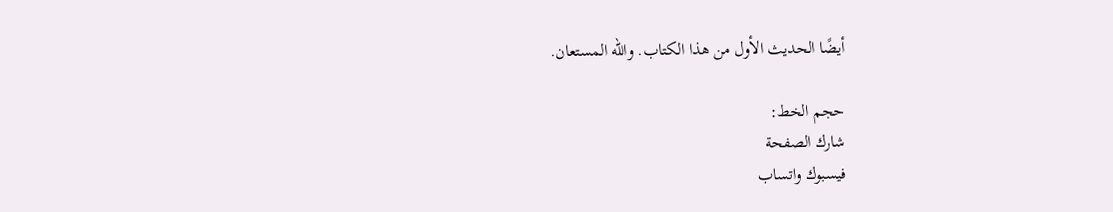أيضًا الحديث الأول من هذا الكتاب. والله المستعان.

حجم الخط:
شارك الصفحة
فيسبوك واتساب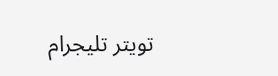تويتر تليجرام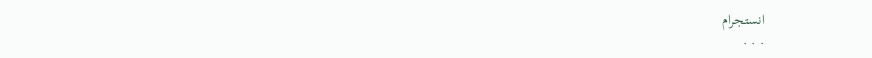انستجرام
. . .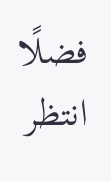فضلًا انتظر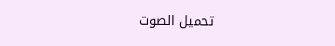تحميل الصوت